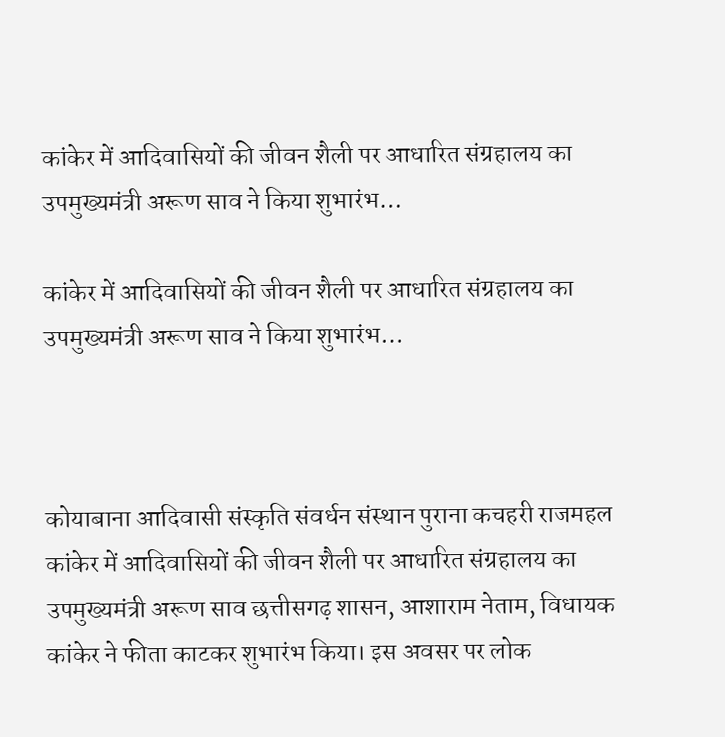कांकेर में आदिवासियों की जीवन शैली पर आधारित संग्रहालय का उपमुख्यमंत्री अरूण साव ने किया शुभारंभ…

कांकेर में आदिवासियों की जीवन शैली पर आधारित संग्रहालय का उपमुख्यमंत्री अरूण साव ने किया शुभारंभ…



कोयाबाना आदिवासी संस्कृति संवर्धन संस्थान पुराना कचहरी राजमहल कांकेर में आदिवासियों की जीवन शैली पर आधारित संग्रहालय का उपमुख्यमंत्री अरूण साव छत्तीसगढ़ शासन, आशाराम नेताम, विधायक कांकेर ने फीता काटकर शुभारंभ किया। इस अवसर पर लोक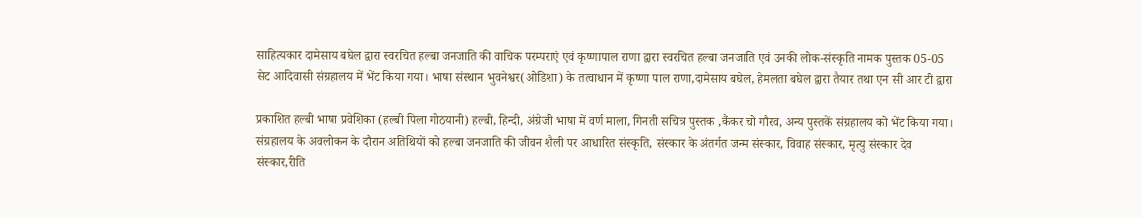साहित्यकार दामेसाय बघेल द्वारा स्वरचित हल्बा जनजाति की वाचिक परम्पराएं एवं कृष्णापाल राणा द्वारा स्वरचित हल्बा जनजाति एवं उनकी लोक-संस्कृति नामक पुस्तक 05-05 सेट आदिवासी संग्रहालय में भेंट किया गया। भाषा संस्थान भुवनेश्वर(ओडिशा) के तत्वाधान में कृष्णा पाल राणा,दामेसाय बघेल, हेमलता बघेल द्वारा तैयार तथा एन सी आर टी द्वारा

प्रकाशित हल्बी भाषा प्रवेशिका (हल्बी पिला गोठयानी) हल्बी, हिन्दी, अंग्रेजी भाषा में वर्ण माला, गिनती सचित्र पुस्तक ,कैंकर चो गौरव, अन्य पुस्तकें संग्रहालय को भेंट किया गया। संग्रहालय के अवलोकन के दौरान अतिथियों को हल्बा जनजाति की जीवन शैली पर आधारित संस्कृति, संस्कार के अंतर्गत जन्म संस्कार, विवाह संस्कार, मृत्यु संस्कार देव संस्कार,रीति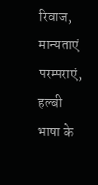रिवाज, मान्यताएं परम्पराएं, हल्बी भाषा के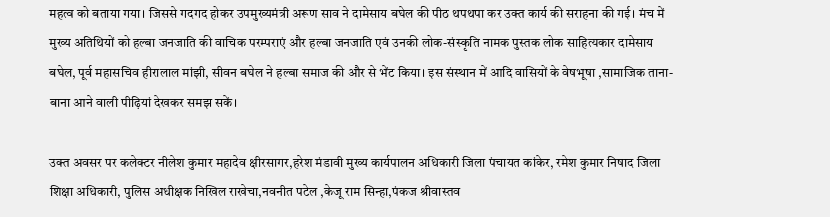महत्व को बताया गया। जिससे गदगद होकर उपमुख्यमंत्री अरूण साव ने दामेसाय बघेल की पीठ थपथपा कर उक्त कार्य की सराहना की गई। मंच में मुख्य अतिथियों को हल्बा जनजाति की वाचिक परम्पराएं और हल्बा जनजाति एवं उनकी लोक-संस्कृति नामक पुस्तक लोक साहित्यकार दामेसाय बघेल, पूर्व महासचिव हीरालाल मांझी, सीवन बघेल ने हल्बा समाज की और से भेंट किया। इस संस्थान में आदि वासियों के वेषभूषा ,सामाजिक ताना-बाना आने वाली पीढ़ियां देखकर समझ सकें।

उक्त अवसर पर कलेक्टर नीलेश कुमार महादेव क्षीरसागर,हरेश मंडावी मुख्य कार्यपालन अधिकारी जिला पंचायत कांकेर, रमेश कुमार निषाद जिला शिक्षा अधिकारी, पुलिस अधीक्षक निखिल राखेचा,नवनीत पटेल ,केजू राम सिन्हा,पंकज श्रीवास्तव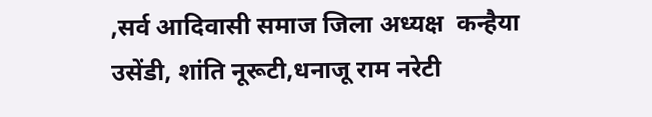,सर्व आदिवासी समाज जिला अध्यक्ष  कन्हैया उसेंडी, शांति नूरूटी,धनाजू राम नरेटी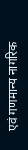एवं गणमान्य नागरिक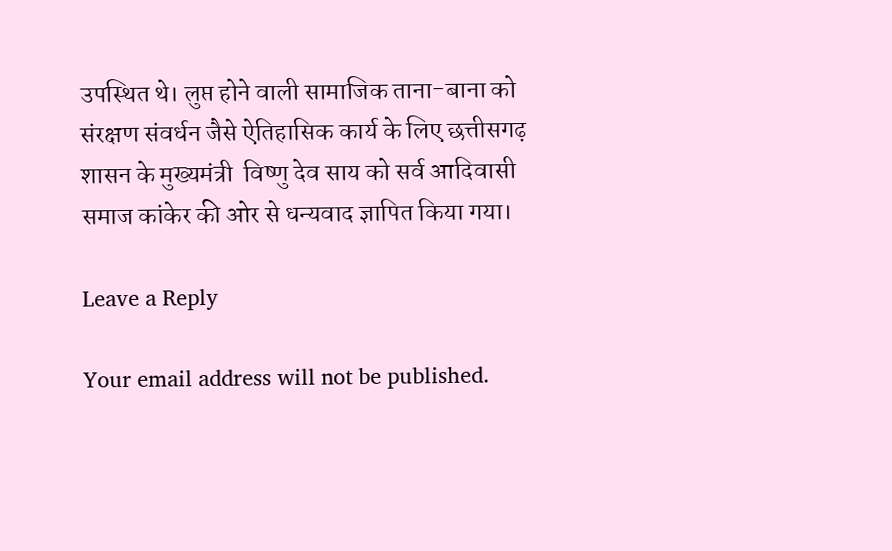उपस्थित थे। लुप्त होने वाली सामाजिक ताना-बाना को संरक्षण संवर्धन जैसे ऐतिहासिक कार्य के लिए छत्तीसगढ़ शासन के मुख्यमंत्री  विष्णु देव साय को सर्व आदिवासी समाज कांकेर की ओर से धन्यवाद ज्ञापित किया गया।

Leave a Reply

Your email address will not be published.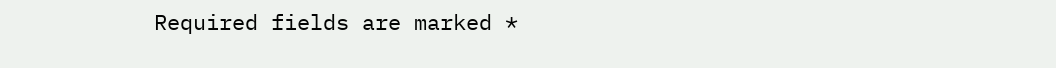Required fields are marked *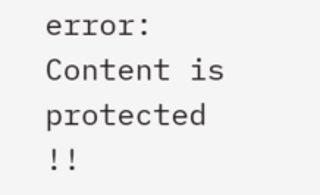error: Content is protected !!